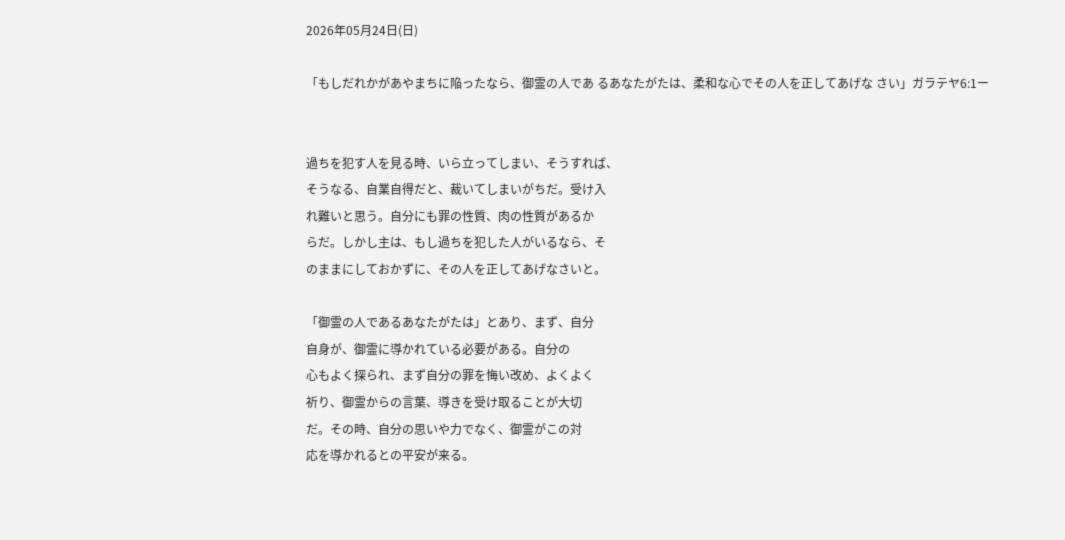2026年05月24日(日)

「もしだれかがあやまちに陥ったなら、御霊の人であ るあなたがたは、柔和な心でその人を正してあげな さい」ガラテヤ6:1ー


過ちを犯す人を見る時、いら立ってしまい、そうすれば、
そうなる、自業自得だと、裁いてしまいがちだ。受け入
れ難いと思う。自分にも罪の性質、肉の性質があるか
らだ。しかし主は、もし過ちを犯した人がいるなら、そ
のままにしておかずに、その人を正してあげなさいと。

「御霊の人であるあなたがたは」とあり、まず、自分
自身が、御霊に導かれている必要がある。自分の
心もよく探られ、まず自分の罪を悔い改め、よくよく
祈り、御霊からの言葉、導きを受け取ることが大切
だ。その時、自分の思いや力でなく、御霊がこの対
応を導かれるとの平安が来る。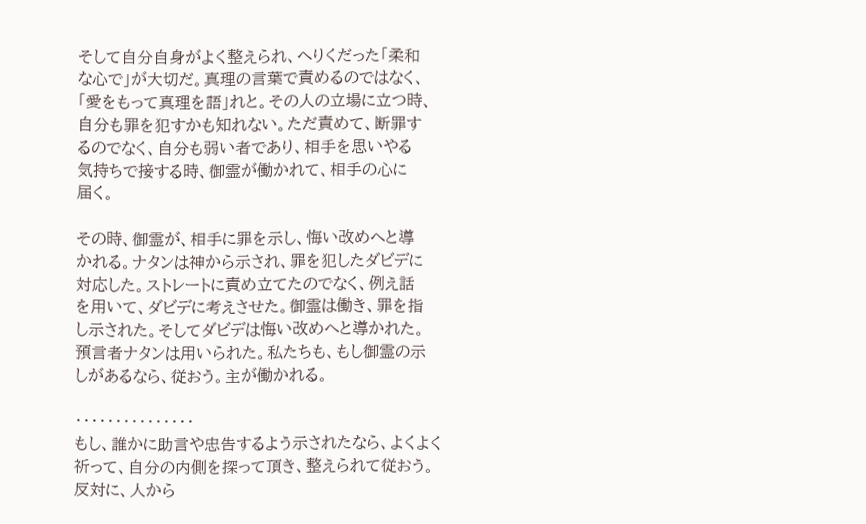そして自分自身がよく整えられ、へりくだった「柔和
な心で」が大切だ。真理の言葉で責めるのではなく、
「愛をもって真理を語」れと。その人の立場に立つ時、
自分も罪を犯すかも知れない。ただ責めて、断罪す
るのでなく、自分も弱い者であり、相手を思いやる
気持ちで接する時、御霊が働かれて、相手の心に
届く。

その時、御霊が、相手に罪を示し、悔い改めへと導
かれる。ナタンは神から示され、罪を犯したダビデに
対応した。ストレートに責め立てたのでなく、例え話
を用いて、ダビデに考えさせた。御霊は働き、罪を指
し示された。そしてダビデは悔い改めへと導かれた。
預言者ナタンは用いられた。私たちも、もし御霊の示
しがあるなら、従おう。主が働かれる。

・・・・・・・・・・・・・・・
もし、誰かに助言や忠告するよう示されたなら、よくよく
祈って、自分の内側を探って頂き、整えられて従おう。
反対に、人から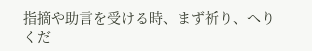指摘や助言を受ける時、まず祈り、へり
くだ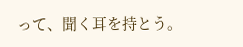って、聞く耳を持とう。